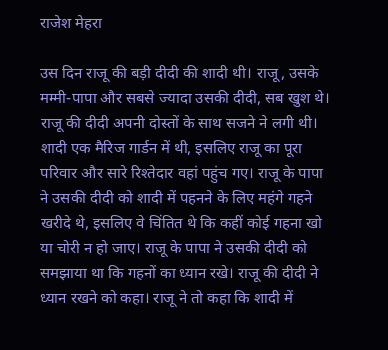राजेश मेहरा

उस दिन राजू की बड़ी दीदी की शादी थी। राजू, उसके मम्मी-पापा और सबसे ज्यादा उसकी दीदी, सब खुश थे। राजू की दीदी अपनी दोस्तों के साथ सजने ने लगी थी। शादी एक मैरिज गार्डन में थी, इसलिए राजू का पूरा परिवार और सारे रिश्तेदार वहां पहुंच गए। राजू के पापा ने उसकी दीदी को शादी में पहनने के लिए महंगे गहने खरीदे थे, इसलिए वे चिंतित थे कि कहीं कोई गहना खो या चोरी न हो जाए। राजू के पापा ने उसकी दीदी को समझाया था कि गहनों का ध्यान रखे। राजू की दीदी ने ध्यान रखने को कहा। राजू ने तो कहा कि शादी में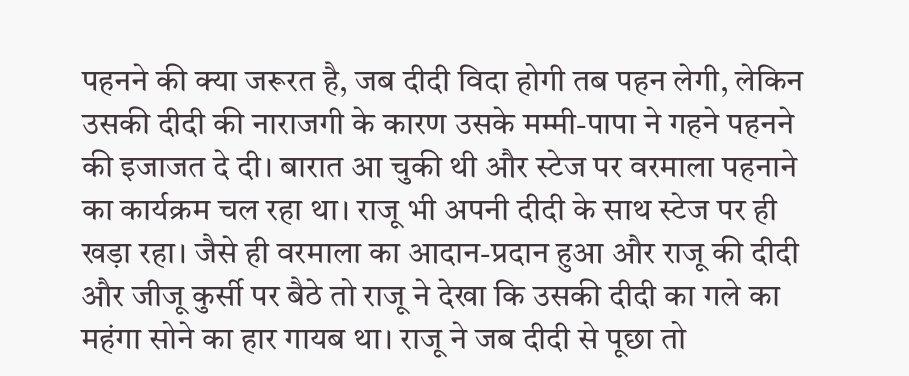पहनने की क्या जरूरत है, जब दीदी विदा होगी तब पहन लेगी, लेकिन उसकी दीदी की नाराजगी के कारण उसके मम्मी-पापा ने गहने पहनने की इजाजत दे दी। बारात आ चुकी थी और स्टेज पर वरमाला पहनाने का कार्यक्रम चल रहा था। राजू भी अपनी दीदी के साथ स्टेज पर ही खड़ा रहा। जैसे ही वरमाला का आदान-प्रदान हुआ और राजू की दीदी और जीजू कुर्सी पर बैठे तो राजू ने देखा कि उसकी दीदी का गले का महंगा सोने का हार गायब था। राजू ने जब दीदी से पूछा तो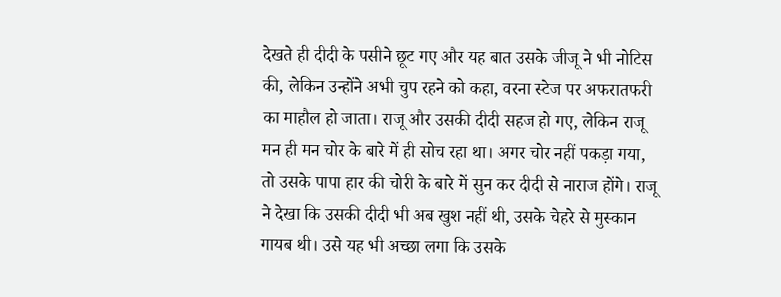देखते ही दीदी के पसीने छूट गए और यह बात उसके जीजू ने भी नोटिस की, लेकिन उन्होंने अभी चुप रहने को कहा, वरना स्टेज पर अफरातफरी का माहौल हो जाता। राजू और उसकी दीदी सहज हो गए, लेकिन राजू मन ही मन चोर के बारे में ही सोच रहा था। अगर चोर नहीं पकड़ा गया, तो उसके पापा हार की चोरी के बारे में सुन कर दीदी से नाराज होंगे। राजू ने देखा कि उसकी दीदी भी अब खुश नहीं थी, उसके चेहरे से मुस्कान गायब थी। उसे यह भी अच्छा लगा कि उसके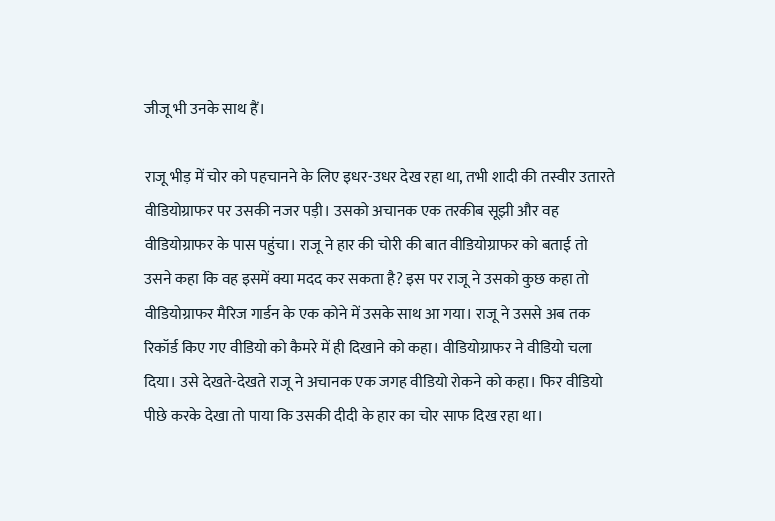जीजू भी उनके साथ हैं।

राजू भीड़ में चोर को पहचानने के लिए इधर-उधर देख रहा था, तभी शादी की तस्वीर उतारते वीडियोग्राफर पर उसकी नजर पड़ी। उसको अचानक एक तरकीब सूझी और वह वीडियोग्राफर के पास पहुंचा। राजू ने हार की चोरी की बात वीडियोग्राफर को बताई तो उसने कहा कि वह इसमें क्या मदद कर सकता है? इस पर राजू ने उसको कुछ कहा तो वीडियोग्राफर मैरिज गार्डन के एक कोने में उसके साथ आ गया। राजू ने उससे अब तक रिकॉर्ड किए गए वीडियो को कैमरे में ही दिखाने को कहा। वीडियोग्राफर ने वीडियो चला दिया। उसे देखते-देखते राजू ने अचानक एक जगह वीडियो रोकने को कहा। फिर वीडियो पीछे करके देखा तो पाया कि उसकी दीदी के हार का चोर साफ दिख रहा था।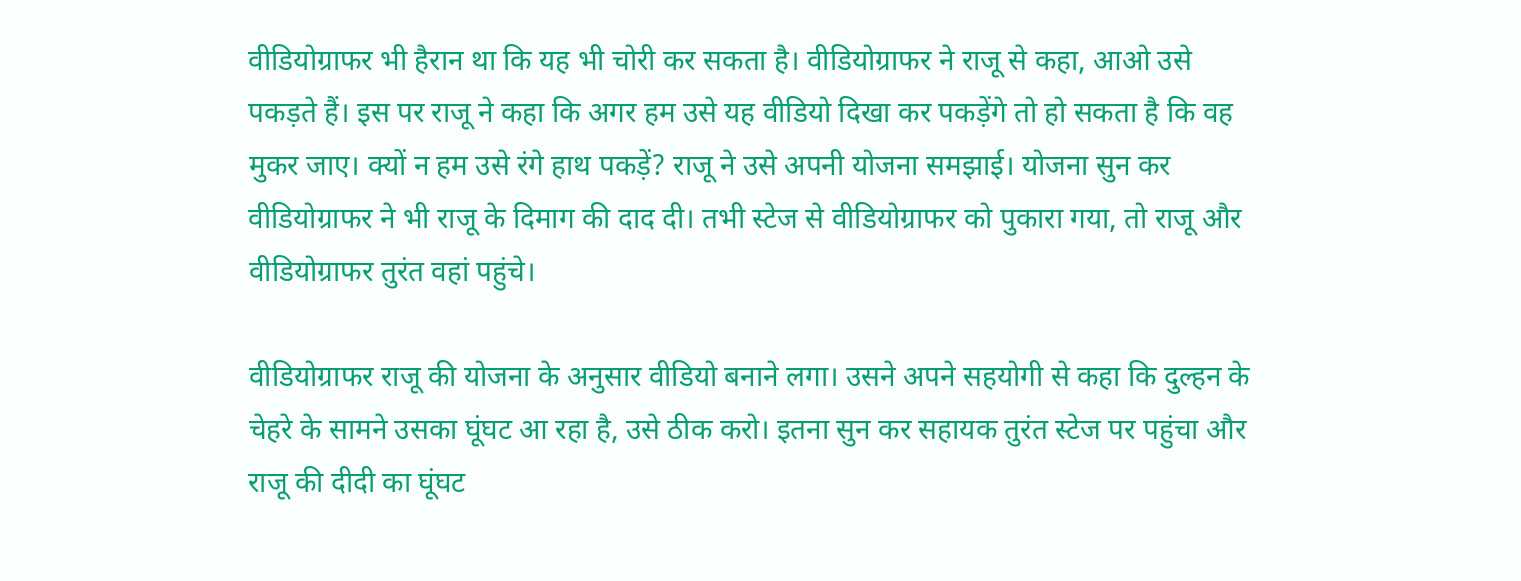वीडियोग्राफर भी हैरान था कि यह भी चोरी कर सकता है। वीडियोग्राफर ने राजू से कहा, आओ उसे पकड़ते हैं। इस पर राजू ने कहा कि अगर हम उसे यह वीडियो दिखा कर पकड़ेंगे तो हो सकता है कि वह मुकर जाए। क्यों न हम उसे रंगे हाथ पकड़ें? राजू ने उसे अपनी योजना समझाई। योजना सुन कर वीडियोग्राफर ने भी राजू के दिमाग की दाद दी। तभी स्टेज से वीडियोग्राफर को पुकारा गया, तो राजू और वीडियोग्राफर तुरंत वहां पहुंचे।

वीडियोग्राफर राजू की योजना के अनुसार वीडियो बनाने लगा। उसने अपने सहयोगी से कहा कि दुल्हन के चेहरे के सामने उसका घूंघट आ रहा है, उसे ठीक करो। इतना सुन कर सहायक तुरंत स्टेज पर पहुंचा और राजू की दीदी का घूंघट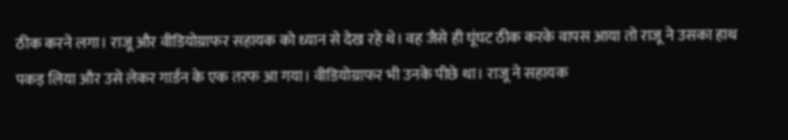ठीक करने लगा। राजू और वीडियोग्राफर सहायक को ध्यान से देख रहे थे। वह जैसे ही घूंघट ठीक करके वापस आया तो राजू ने उसका हाथ पकड़ लिया और उसे लेकर गार्डन के एक तरफ आ गया। वीडियोग्राफर भी उनके पीछे था। राजू ने सहायक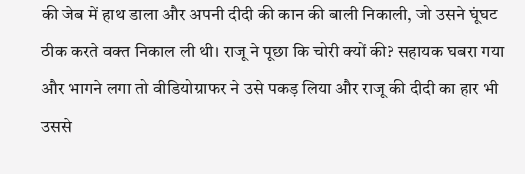की जेब में हाथ डाला और अपनी दीदी की कान की बाली निकाली, जो उसने घूंघट ठीक करते वक्त निकाल ली थी। राजू ने पूछा कि चोरी क्यों की? सहायक घबरा गया और भागने लगा तो वीडियोग्राफर ने उसे पकड़ लिया और राजू की दीदी का हार भी उससे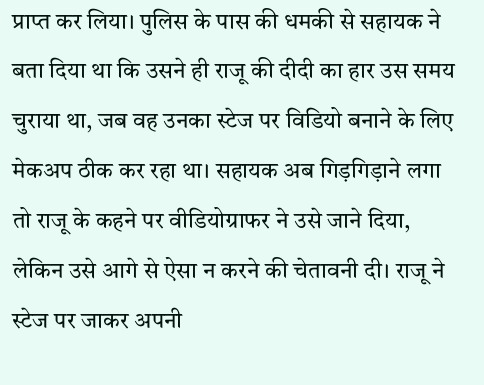प्राप्त कर लिया। पुलिस के पास की धमकी से सहायक ने बता दिया था कि उसने ही राजू की दीदी का हार उस समय चुराया था, जब वह उनका स्टेज पर विडियो बनाने के लिए मेकअप ठीक कर रहा था। सहायक अब गिड़गिड़ाने लगा तो राजू के कहने पर वीडियोग्राफर ने उसे जाने दिया, लेकिन उसे आगे से ऐसा न करने की चेतावनी दी। राजू ने स्टेज पर जाकर अपनी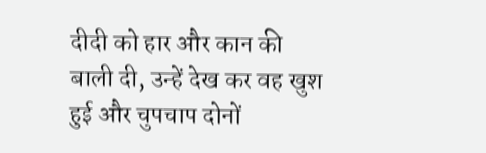दीदी को हार और कान की बाली दी, उन्हें देख कर वह खुश हुई और चुपचाप दोनों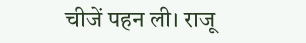चीजें पहन ली। राजू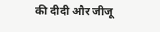की दीदी और जीजू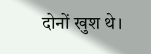दोनों खुश थे।